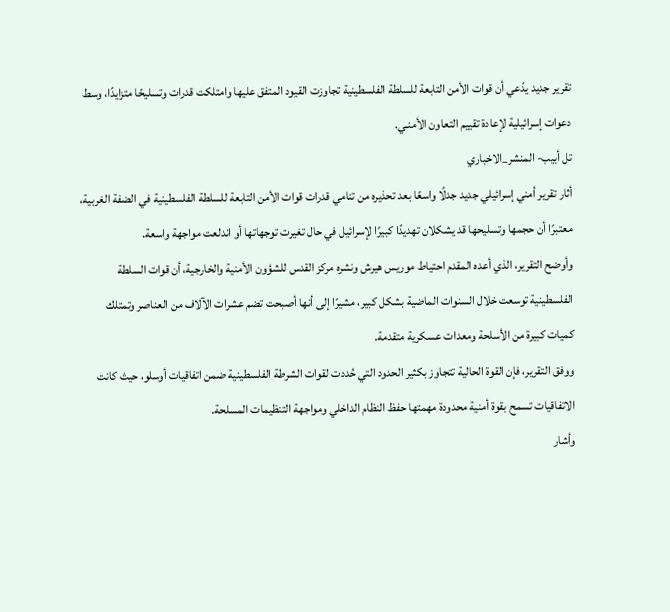تقرير جديد يدّعي أن قوات الأمن التابعة للسلطة الفلسطينية تجاوزت القيود المتفق عليها وامتلكت قدرات وتسليحًا متزايدًا، وسط دعوات إسرائيلية لإعادة تقييم التعاون الأمنـي.
تل أبيب- المنشر_الاخباري
أثار تقرير أمني إسرائيلي جديد جدلًا واسعًا بعد تحذيره من تنامي قدرات قوات الأمن التابعة للسلطة الفلسطينية في الضفة الغربية، معتبرًا أن حجمها وتسليحها قد يشكلان تهديدًا كبيرًا لإسرائيل في حال تغيرت توجهاتها أو اندلعت مواجهة واسعة.
وأوضح التقرير، الذي أعده المقدم احتياط موريس هيرش ونشره مركز القدس للشؤون الأمنية والخارجية، أن قوات السلطة الفلسطينية توسعت خلال السنوات الماضية بشكل كبير، مشيرًا إلى أنها أصبحت تضم عشرات الآلاف من العناصر وتمتلك كميات كبيرة من الأسلحة ومعدات عسكرية متقدمة.
ووفق التقرير، فإن القوة الحالية تتجاوز بكثير الحدود التي حُددت لقوات الشرطة الفلسطينية ضمن اتفاقيات أوسلو، حيث كانت الاتفاقيات تسمح بقوة أمنية محدودة مهمتها حفظ النظام الداخلي ومواجهة التنظيمات المسلحة.
وأشار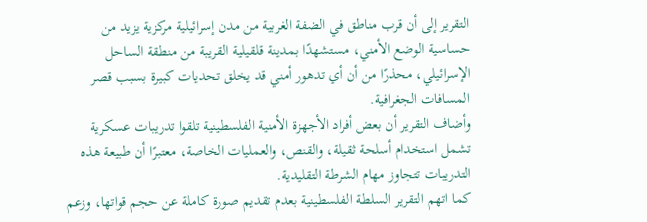التقرير إلى أن قرب مناطق في الضفة الغربية من مدن إسرائيلية مركزية يزيد من حساسية الوضع الأمني، مستشهدًا بمدينة قلقيلية القريبة من منطقة الساحل الإسرائيلي، محذرًا من أن أي تدهور أمني قد يخلق تحديات كبيرة بسبب قصر المسافات الجغرافية.
وأضاف التقرير أن بعض أفراد الأجهزة الأمنية الفلسطينية تلقوا تدريبات عسكرية تشمل استخدام أسلحة ثقيلة، والقنص، والعمليات الخاصة، معتبرًا أن طبيعة هذه التدريبات تتجاوز مهام الشرطة التقليدية.
كما اتهم التقرير السلطة الفلسطينية بعدم تقديم صورة كاملة عن حجم قواتها، وزعم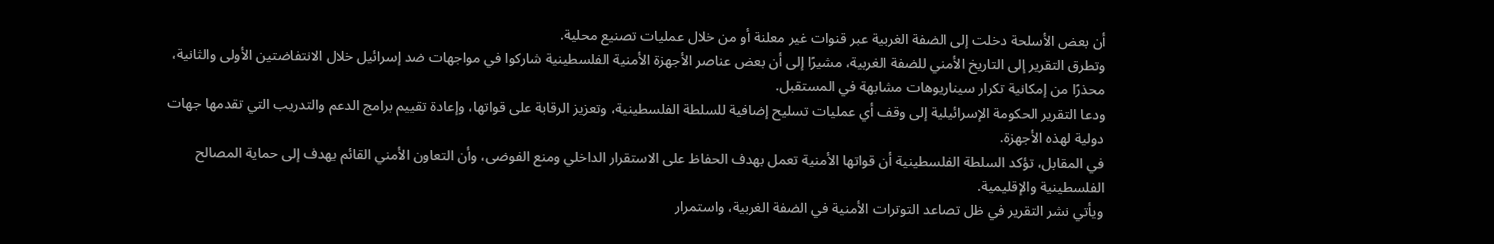أن بعض الأسلحة دخلت إلى الضفة الغربية عبر قنوات غير معلنة أو من خلال عمليات تصنيع محلية.
وتطرق التقرير إلى التاريخ الأمني للضفة الغربية، مشيرًا إلى أن بعض عناصر الأجهزة الأمنية الفلسطينية شاركوا في مواجهات ضد إسرائيل خلال الانتفاضتين الأولى والثانية، محذرًا من إمكانية تكرار سيناريوهات مشابهة في المستقبل.
ودعا التقرير الحكومة الإسرائيلية إلى وقف أي عمليات تسليح إضافية للسلطة الفلسطينية، وتعزيز الرقابة على قواتها، وإعادة تقييم برامج الدعم والتدريب التي تقدمها جهات دولية لهذه الأجهزة.
في المقابل، تؤكد السلطة الفلسطينية أن قواتها الأمنية تعمل بهدف الحفاظ على الاستقرار الداخلي ومنع الفوضى، وأن التعاون الأمني القائم يهدف إلى حماية المصالح الفلسطينية والإقليمية.
ويأتي نشر التقرير في ظل تصاعد التوترات الأمنية في الضفة الغربية، واستمرار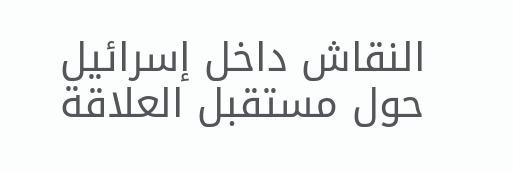النقاش داخل إسرائيل حول مستقبل العلاقة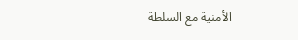الأمنية مع السلطة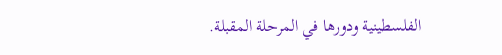الفلسطينية ودورها في المرحلة المقبلة.